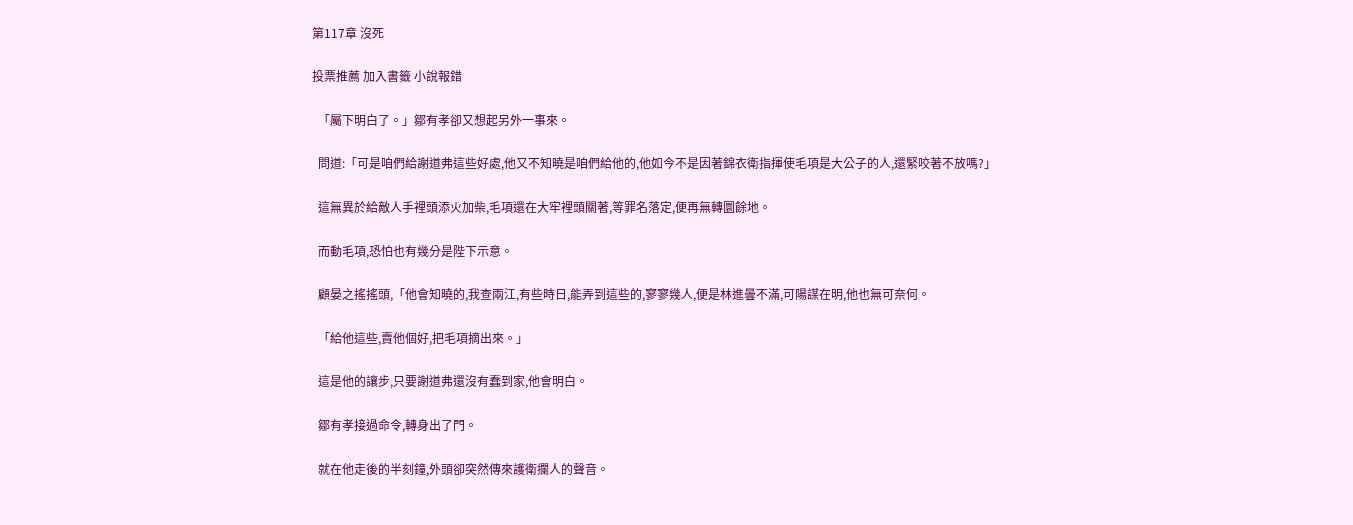第117章 沒死

投票推薦 加入書籤 小說報錯

  「屬下明白了。」鄒有孝卻又想起另外一事來。

  問道:「可是咱們給謝道弗這些好處,他又不知曉是咱們給他的,他如今不是因著錦衣衛指揮使毛項是大公子的人,還緊咬著不放嗎?」

  這無異於給敵人手裡頭添火加柴,毛項還在大牢裡頭關著,等罪名落定,便再無轉圜餘地。

  而動毛項,恐怕也有幾分是陛下示意。

  顧晏之搖搖頭,「他會知曉的,我查兩江,有些時日,能弄到這些的,寥寥幾人,便是林進曇不滿,可陽謀在明,他也無可奈何。

  「給他這些,賣他個好,把毛項摘出來。」

  這是他的讓步,只要謝道弗還沒有蠢到家,他會明白。

  鄒有孝接過命令,轉身出了門。

  就在他走後的半刻鐘,外頭卻突然傳來護衛攔人的聲音。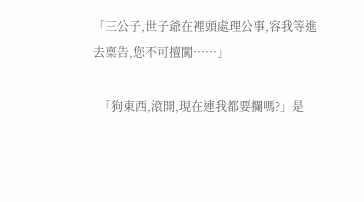「三公子,世子爺在裡頭處理公事,容我等進去稟告,您不可擅闖……」

  「狗東西,滾開,現在連我都要攔嗎?」是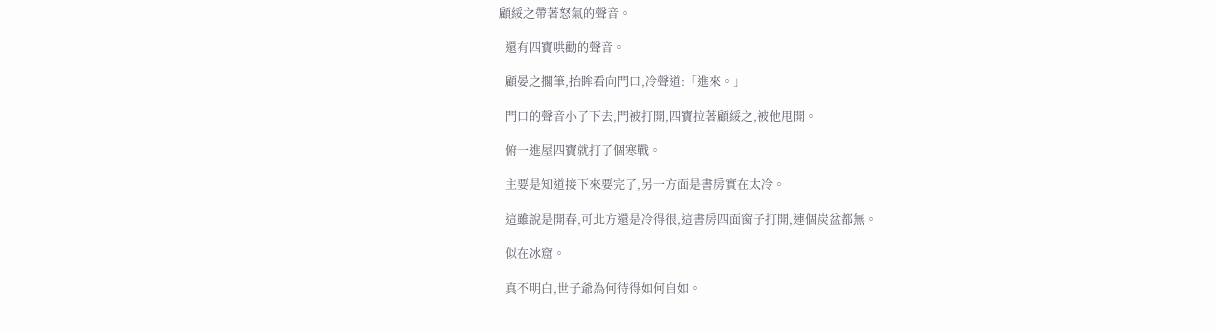顧綏之帶著怒氣的聲音。

  還有四寶哄勸的聲音。

  顧晏之擱筆,抬眸看向門口,冷聲道:「進來。」

  門口的聲音小了下去,門被打開,四寶拉著顧綏之,被他甩開。

  俯一進屋四寶就打了個寒戰。

  主要是知道接下來要完了,另一方面是書房實在太冷。

  這雖說是開春,可北方還是冷得很,這書房四面窗子打開,連個炭盆都無。

  似在冰窟。

  真不明白,世子爺為何待得如何自如。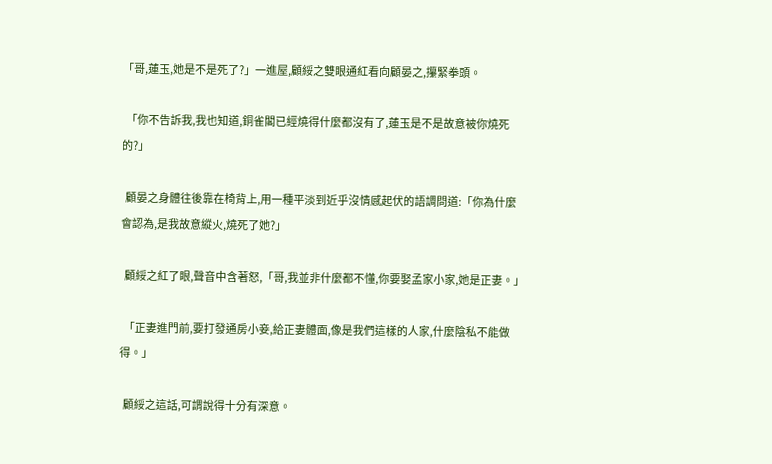「哥,蓮玉,她是不是死了?」一進屋,顧綏之雙眼通紅看向顧晏之,攥緊拳頭。

  「你不告訴我,我也知道,銅雀閣已經燒得什麼都沒有了,蓮玉是不是故意被你燒死的?」

  顧晏之身體往後靠在椅背上,用一種平淡到近乎沒情感起伏的語調問道:「你為什麼會認為,是我故意縱火,燒死了她?」

  顧綏之紅了眼,聲音中含著怒,「哥,我並非什麼都不懂,你要娶孟家小家,她是正妻。」

  「正妻進門前,要打發通房小妾,給正妻體面,像是我們這樣的人家,什麼陰私不能做得。」

  顧綏之這話,可謂說得十分有深意。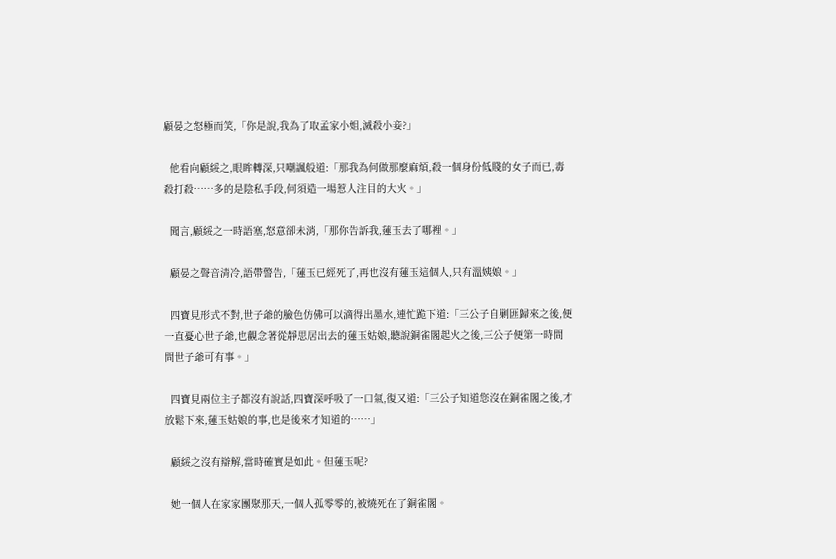顧晏之怒極而笑,「你是說,我為了取孟家小姐,滅殺小妾?」

  他看向顧綏之,眼眸轉深,只嘲諷般道:「那我為何做那麼麻煩,殺一個身份低賤的女子而已,毒殺打殺……多的是陰私手段,何須造一場惹人注目的大火。」

  聞言,顧綏之一時語塞,怒意卻未消,「那你告訴我,蓮玉去了哪裡。」

  顧晏之聲音清冷,語帶警告,「蓮玉已經死了,再也沒有蓮玉這個人,只有溫姨娘。」

  四寶見形式不對,世子爺的臉色仿佛可以滴得出墨水,連忙跪下道:「三公子自剿匪歸來之後,便一直憂心世子爺,也觀念著從靜思居出去的蓮玉姑娘,聽說銅雀閣起火之後,三公子便第一時間問世子爺可有事。」

  四寶見兩位主子都沒有說話,四寶深呼吸了一口氣,復又道:「三公子知道您沒在銅雀閣之後,才放鬆下來,蓮玉姑娘的事,也是後來才知道的……」

  顧綏之沒有辯解,當時確實是如此。但蓮玉呢?

  她一個人在家家團聚那天,一個人孤零零的,被燒死在了銅雀閣。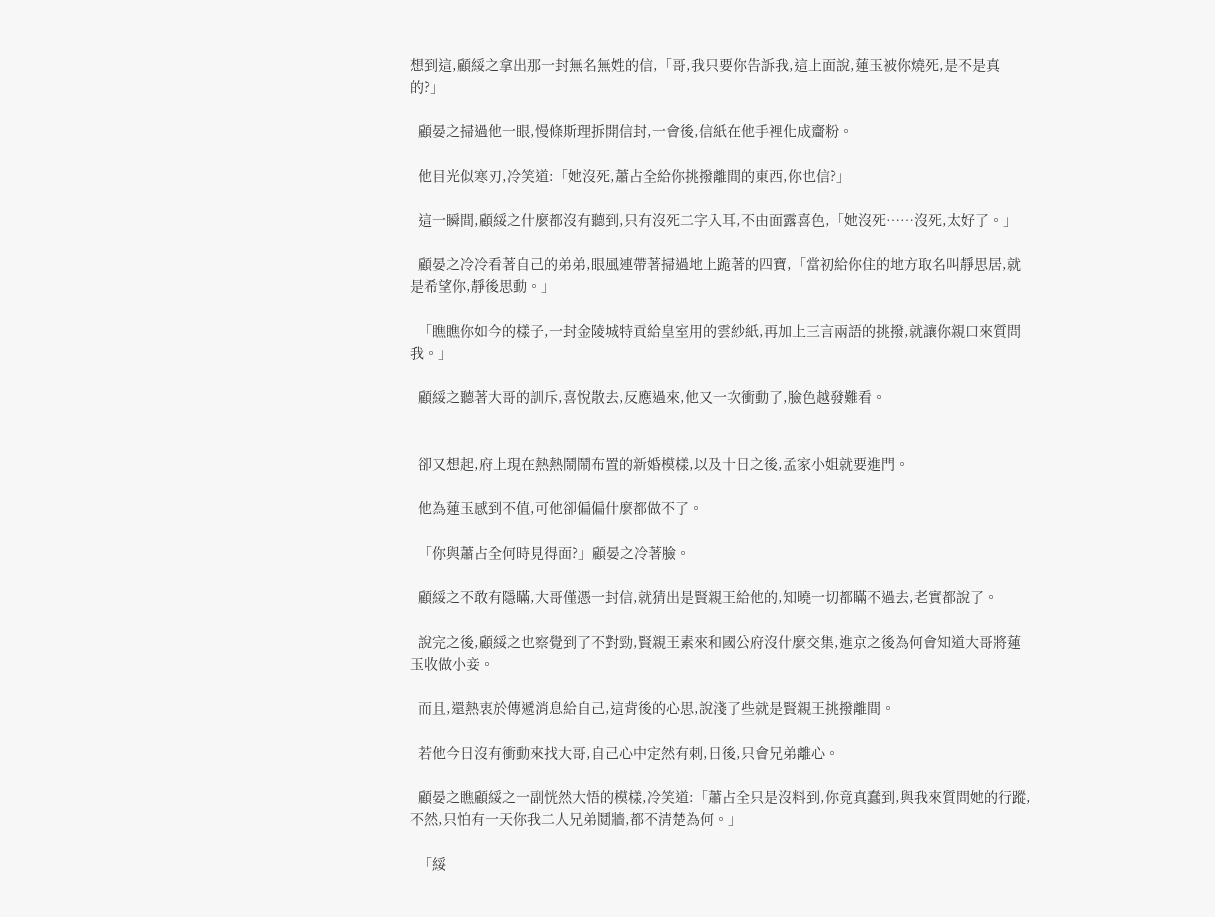想到這,顧綏之拿出那一封無名無姓的信,「哥,我只要你告訴我,這上面說,蓮玉被你燒死,是不是真的?」

  顧晏之掃過他一眼,慢條斯理拆開信封,一會後,信紙在他手裡化成齏粉。

  他目光似寒刃,冷笑道:「她沒死,蕭占全給你挑撥離間的東西,你也信?」

  這一瞬間,顧綏之什麼都沒有聽到,只有沒死二字入耳,不由面露喜色,「她沒死……沒死,太好了。」

  顧晏之冷冷看著自己的弟弟,眼風連帶著掃過地上跪著的四寶,「當初給你住的地方取名叫靜思居,就是希望你,靜後思動。」

  「瞧瞧你如今的樣子,一封金陵城特貢給皇室用的雲紗紙,再加上三言兩語的挑撥,就讓你親口來質問我。」

  顧綏之聽著大哥的訓斥,喜悅散去,反應過來,他又一次衝動了,臉色越發難看。


  卻又想起,府上現在熱熱鬧鬧布置的新婚模樣,以及十日之後,孟家小姐就要進門。

  他為蓮玉感到不值,可他卻偏偏什麼都做不了。

  「你與蕭占全何時見得面?」顧晏之冷著臉。

  顧綏之不敢有隱瞞,大哥僅憑一封信,就猜出是賢親王給他的,知曉一切都瞞不過去,老實都說了。

  說完之後,顧綏之也察覺到了不對勁,賢親王素來和國公府沒什麼交集,進京之後為何會知道大哥將蓮玉收做小妾。

  而且,還熱衷於傳遞消息給自己,這背後的心思,說淺了些就是賢親王挑撥離間。

  若他今日沒有衝動來找大哥,自己心中定然有刺,日後,只會兄弟離心。

  顧晏之瞧顧綏之一副恍然大悟的模樣,冷笑道:「蕭占全只是沒料到,你竟真蠢到,與我來質問她的行蹤,不然,只怕有一天你我二人兄弟鬩牆,都不清楚為何。」

  「綏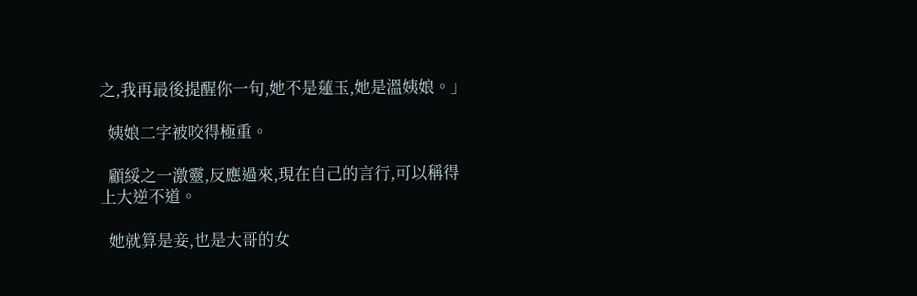之,我再最後提醒你一句,她不是蓮玉,她是溫姨娘。」

  姨娘二字被咬得極重。

  顧綏之一激靈,反應過來,現在自己的言行,可以稱得上大逆不道。

  她就算是妾,也是大哥的女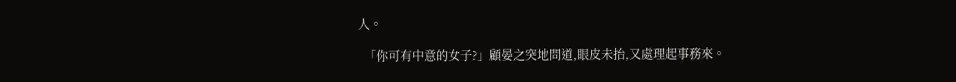人。

  「你可有中意的女子?」顧晏之突地問道,眼皮未抬,又處理起事務來。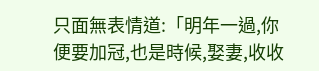只面無表情道:「明年一過,你便要加冠,也是時候,娶妻,收收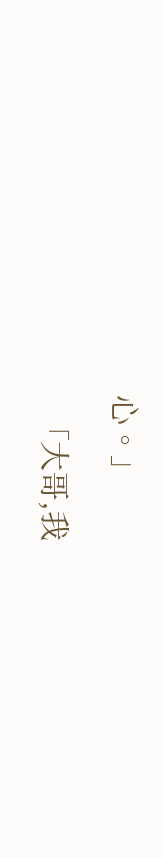心。」

  「大哥,我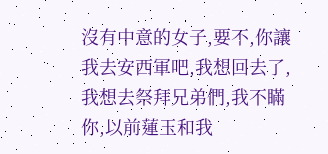沒有中意的女子,要不,你讓我去安西軍吧,我想回去了,我想去祭拜兄弟們,我不瞞你,以前蓮玉和我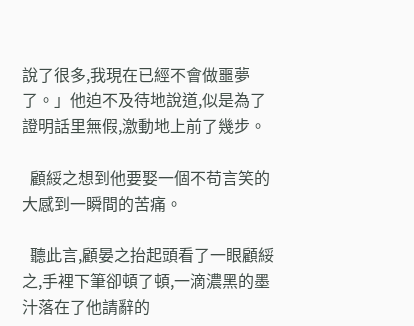說了很多,我現在已經不會做噩夢了。」他迫不及待地說道,似是為了證明話里無假,激動地上前了幾步。

  顧綏之想到他要娶一個不苟言笑的大感到一瞬間的苦痛。

  聽此言,顧晏之抬起頭看了一眼顧綏之,手裡下筆卻頓了頓,一滴濃黑的墨汁落在了他請辭的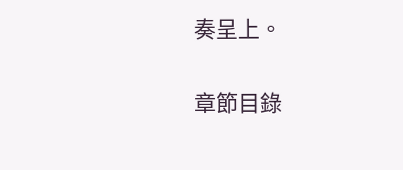奏呈上。

章節目錄